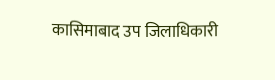कासिमाबाद उप जिलाधिकारी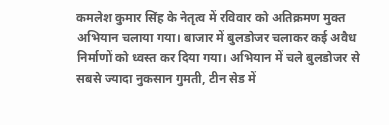कमलेश कुमार सिंह के नेतृत्व में रविवार को अतिक्रमण मुक्त अभियान चलाया गया। बाजार में बुलडोजर चलाकर कई अवैध निर्माणों को ध्वस्त कर दिया गया। अभियान में चले बुलडोजर से सबसे ज्यादा नुकसान गुमती, टीन सेड में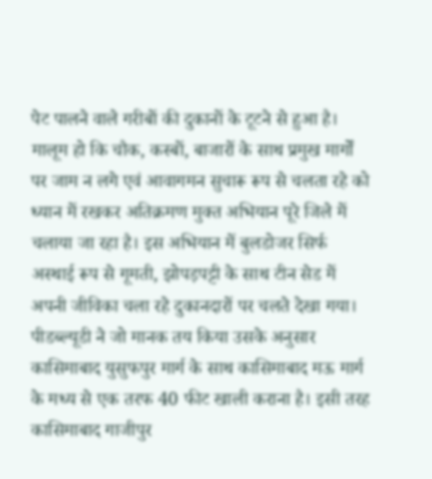पेट पालने वाले गरीबों की दुकानों के टूटने से हुआ है। मालूम हो कि चौक, कस्बों, बाजारों के साथ प्रमुख मार्गों पर जाम न लगे एवं आवागमन सुचारू रूप से चलता रहे को ध्यान में रखकर अतिक्रमण मुक्त अभियान पूरे जिले में चलाया जा रहा है। इस अभियान में बुलडोजर सिर्फ अस्थाई रूप से गूमती, झोपड़पट्टी के साथ टीन सेड में अपनी जीविका चला रहे दुकानदारों पर चलते देखा गया। पीडब्ल्यूडी ने जो मानक तय किया उसके अनुसार कासिमाबाद युसुफपुर मार्ग के साथ कासिमाबाद मऊ मार्ग के मध्य से एक तरफ 40 फीट खाली कराना है। इसी तरह कासिमाबाद गाजीपुर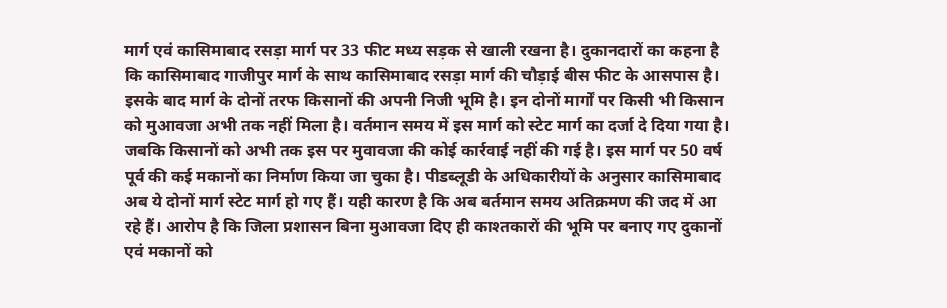मार्ग एवं कासिमाबाद रसड़ा मार्ग पर 33 फीट मध्य सड़क से खाली रखना है। दुकानदारों का कहना है कि कासिमाबाद गाजीपुर मार्ग के साथ कासिमाबाद रसड़ा मार्ग की चौड़ाई बीस फीट के आसपास है। इसके बाद मार्ग के दोनों तरफ किसानों की अपनी निजी भूमि है। इन दोनों मार्गों पर किसी भी किसान को मुआवजा अभी तक नहीं मिला है। वर्तमान समय में इस मार्ग को स्टेट मार्ग का दर्जा दे दिया गया है। जबकि किसानों को अभी तक इस पर मुवावजा की कोई कार्रवाई नहीं की गई है। इस मार्ग पर 50 वर्ष पूर्व की कई मकानों का निर्माण किया जा चुका है। पीडब्लूडी के अधिकारीयों के अनुसार कासिमाबाद अब ये दोनों मार्ग स्टेट मार्ग हो गए हैं। यही कारण है कि अब बर्तमान समय अतिक्रमण की जद में आ रहे हैं। आरोप है कि जिला प्रशासन बिना मुआवजा दिए ही काश्तकारों की भूमि पर बनाए गए दुकानों एवं मकानों को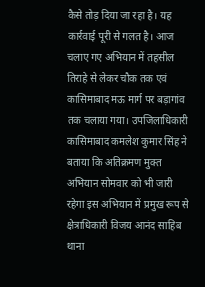कैसे तोड़ दिया जा रहा है। यह कार्रवाई पूरी से गलत है। आज चलाए गए अभियान में तहसील तिराहे से लेकर चौक तक एवं कासिमाबाद मऊ मार्ग पर बड़ागांव तक चलाया गया। उपजिलाधिकारी कासिमाबाद कमलेश कुमार सिंह ने बताया कि अतिक्रमण मुक्त अभियान सोमवार को भी जारी रहेगा इस अभियान में प्रमुख रूप से क्षेत्राधिकारी विजय आनंद साहिब थाना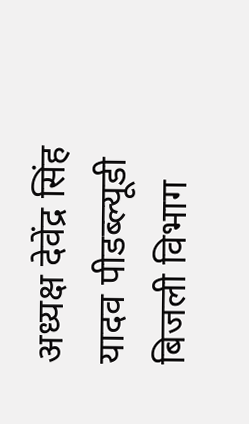अध्यक्ष देवेंद्र सिंह यादव पीडब्ल्यूडी बिजली विभाग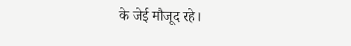के जेई मौजूद रहे।